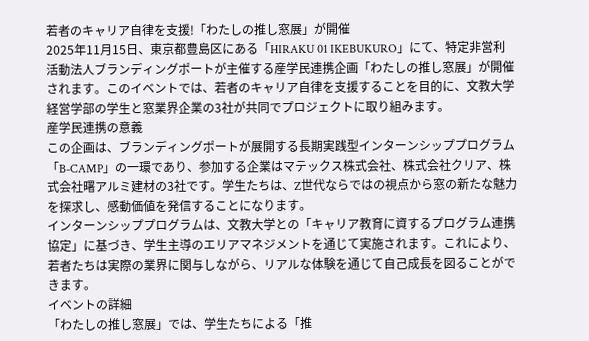若者のキャリア自律を支援!「わたしの推し窓展」が開催
2025年11月15日、東京都豊島区にある「HIRAKU 01 IKEBUKURO」にて、特定非営利活動法人ブランディングポートが主催する産学民連携企画「わたしの推し窓展」が開催されます。このイベントでは、若者のキャリア自律を支援することを目的に、文教大学経営学部の学生と窓業界企業の3社が共同でプロジェクトに取り組みます。
産学民連携の意義
この企画は、ブランディングポートが展開する長期実践型インターンシッププログラム「B-CAMP」の一環であり、参加する企業はマテックス株式会社、株式会社クリア、株式会社曙アルミ建材の3社です。学生たちは、Z世代ならではの視点から窓の新たな魅力を探求し、感動価値を発信することになります。
インターンシッププログラムは、文教大学との「キャリア教育に資するプログラム連携協定」に基づき、学生主導のエリアマネジメントを通じて実施されます。これにより、若者たちは実際の業界に関与しながら、リアルな体験を通じて自己成長を図ることができます。
イベントの詳細
「わたしの推し窓展」では、学生たちによる「推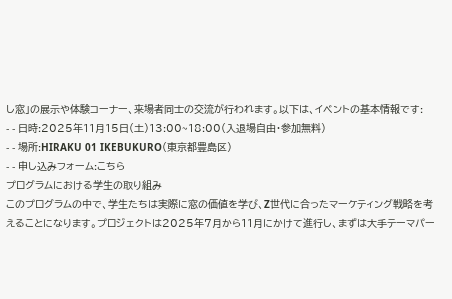し窓」の展示や体験コーナー、来場者同士の交流が行われます。以下は、イベントの基本情報です:
- - 日時:2025年11月15日(土)13:00~18:00(入退場自由・参加無料)
- - 場所:HIRAKU 01 IKEBUKURO(東京都豊島区)
- - 申し込みフォーム:こちら
プログラムにおける学生の取り組み
このプログラムの中で、学生たちは実際に窓の価値を学び、Z世代に合ったマーケティング戦略を考えることになります。プロジェクトは2025年7月から11月にかけて進行し、まずは大手テーマパー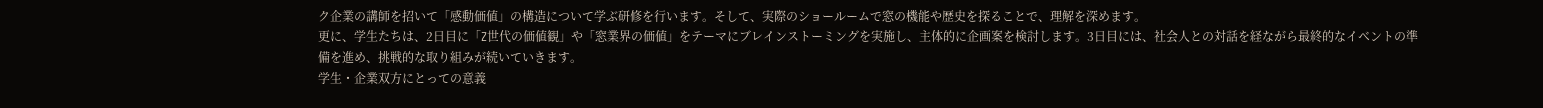ク企業の講師を招いて「感動価値」の構造について学ぶ研修を行います。そして、実際のショールームで窓の機能や歴史を探ることで、理解を深めます。
更に、学生たちは、2日目に「Z世代の価値観」や「窓業界の価値」をテーマにブレインストーミングを実施し、主体的に企画案を検討します。3日目には、社会人との対話を経ながら最終的なイベントの準備を進め、挑戦的な取り組みが続いていきます。
学生・企業双方にとっての意義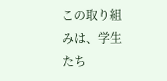この取り組みは、学生たち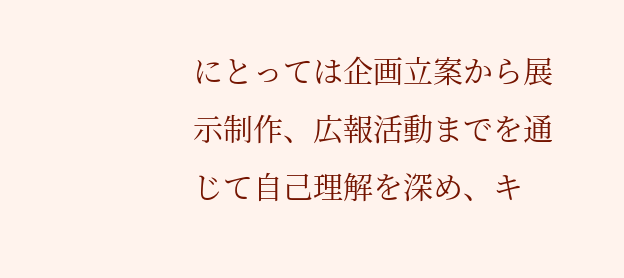にとっては企画立案から展示制作、広報活動までを通じて自己理解を深め、キ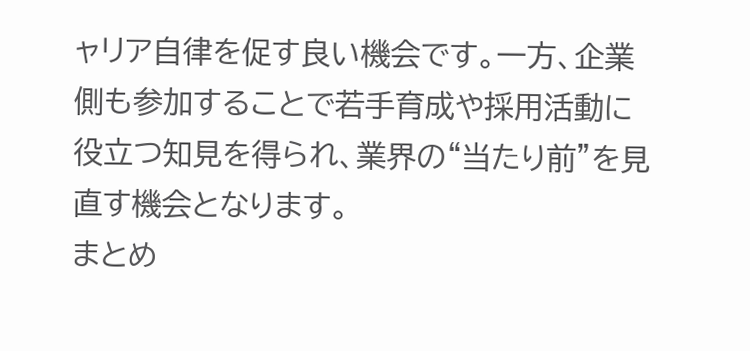ャリア自律を促す良い機会です。一方、企業側も参加することで若手育成や採用活動に役立つ知見を得られ、業界の“当たり前”を見直す機会となります。
まとめ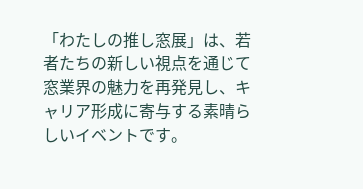「わたしの推し窓展」は、若者たちの新しい視点を通じて窓業界の魅力を再発見し、キャリア形成に寄与する素晴らしいイベントです。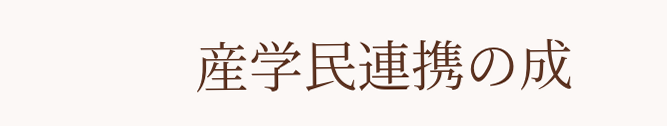産学民連携の成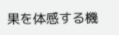果を体感する機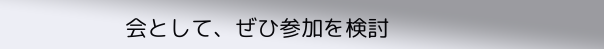会として、ぜひ参加を検討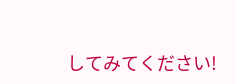してみてください!